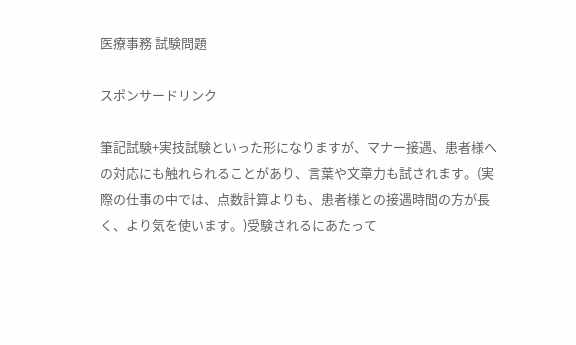医療事務 試験問題

スポンサードリンク

筆記試験+実技試験といった形になりますが、マナー接遇、患者様への対応にも触れられることがあり、言葉や文章力も試されます。(実際の仕事の中では、点数計算よりも、患者様との接遇時間の方が長く、より気を使います。)受験されるにあたって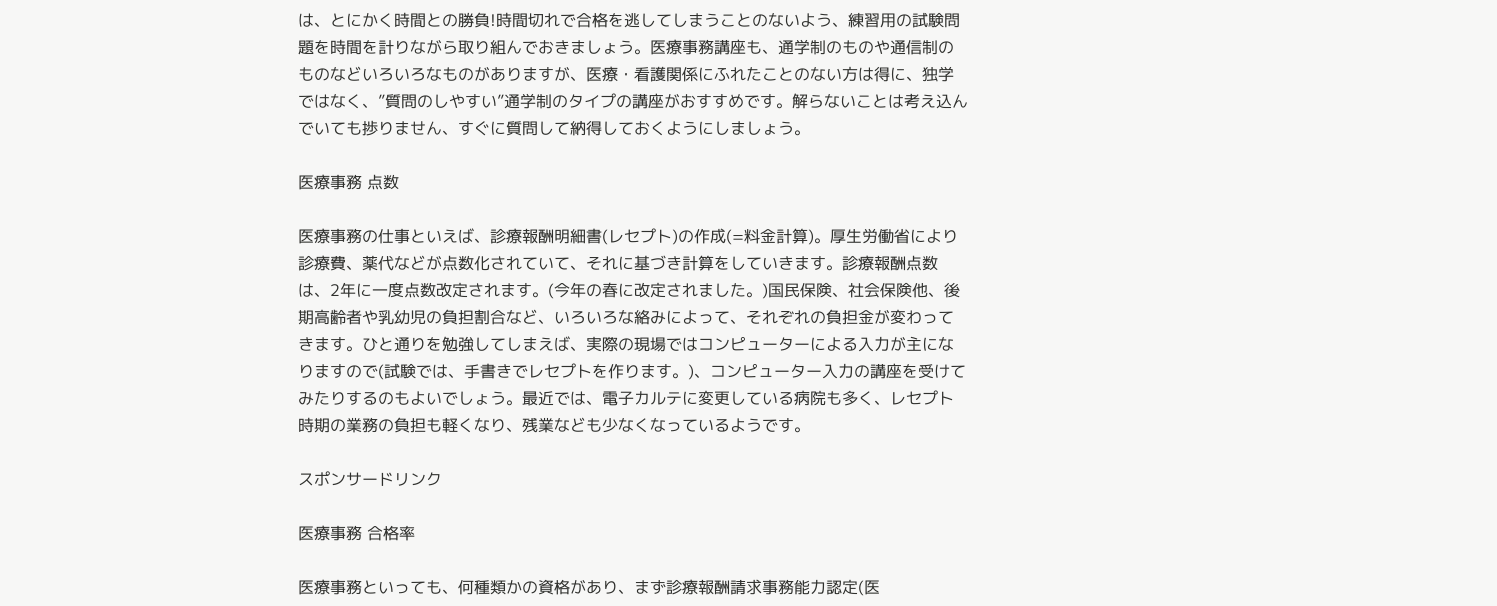は、とにかく時間との勝負!時間切れで合格を逃してしまうことのないよう、練習用の試験問題を時間を計りながら取り組んでおきましょう。医療事務講座も、通学制のものや通信制のものなどいろいろなものがありますが、医療・看護関係にふれたことのない方は得に、独学ではなく、”質問のしやすい”通学制のタイプの講座がおすすめです。解らないことは考え込んでいても捗りません、すぐに質問して納得しておくようにしましょう。

医療事務 点数

医療事務の仕事といえば、診療報酬明細書(レセプト)の作成(=料金計算)。厚生労働省により診療費、薬代などが点数化されていて、それに基づき計算をしていきます。診療報酬点数は、2年に一度点数改定されます。(今年の春に改定されました。)国民保険、社会保険他、後期高齢者や乳幼児の負担割合など、いろいろな絡みによって、それぞれの負担金が変わってきます。ひと通りを勉強してしまえば、実際の現場ではコンピューターによる入力が主になりますので(試験では、手書きでレセプトを作ります。)、コンピューター入力の講座を受けてみたりするのもよいでしょう。最近では、電子カルテに変更している病院も多く、レセプト時期の業務の負担も軽くなり、残業なども少なくなっているようです。

スポンサードリンク

医療事務 合格率

医療事務といっても、何種類かの資格があり、まず診療報酬請求事務能力認定(医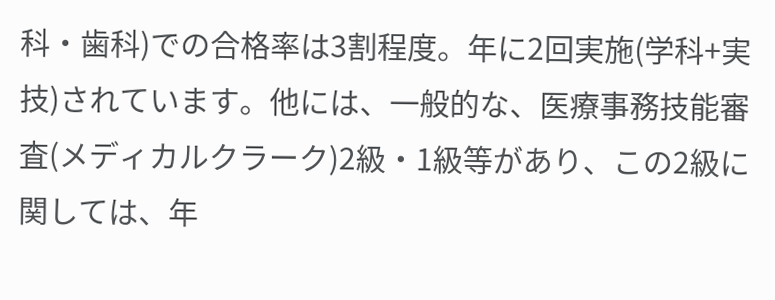科・歯科)での合格率は3割程度。年に2回実施(学科+実技)されています。他には、一般的な、医療事務技能審査(メディカルクラーク)2級・1級等があり、この2級に関しては、年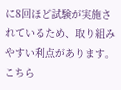に8回ほど試験が実施されているため、取り組みやすい利点があります。こちら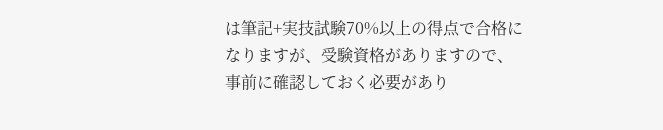は筆記+実技試験70%以上の得点で合格になりますが、受験資格がありますので、事前に確認しておく必要があり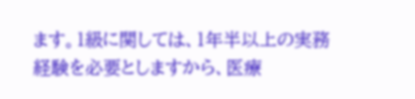ます。1級に関しては、1年半以上の実務経験を必要としますから、医療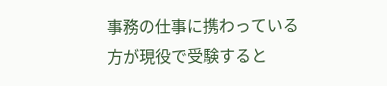事務の仕事に携わっている方が現役で受験すると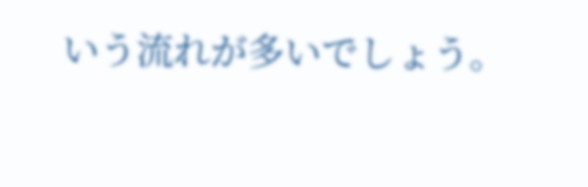いう流れが多いでしょう。